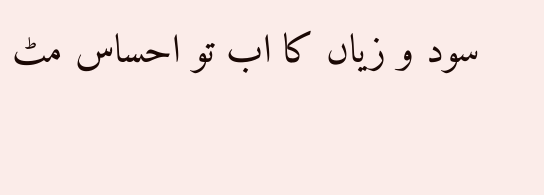سود و زیاں کا اب تو احساس مٹ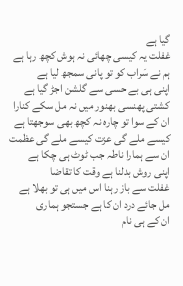گیا ہے
غفلت یہ کیسی چھائی نہ ہوش کچھ رہا ہے
ہم نے سَراب کو تو پانی سمجھ لیا ہے
اپنی ہی بے حسی سے گلشن اجڑ گیا ہے
کشتی پھنسی بھنور میں نہ مل سکے کنارا
ان کے سوا تو چارہ نہ کچھ بھی سوجھتا ہے
کیسے ملے گی عزت کیسے ملے گی عظمت
ان سے ہمارا ناطہ جب ٹوٹ ہی چکا ہے
اپنی روش بدلنا ہے وقت کا تقاضا
غفلت سے باز رہنا اس میں ہی تو بھلا ہے
مل جائے درد ان کا ہے جستجو ہماری
ان کے ہی نام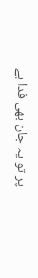پر تو یہ جان بھی فدا ہے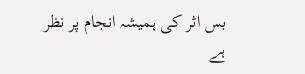بس اثر کی ہمیشہ انجام پر نظر ہے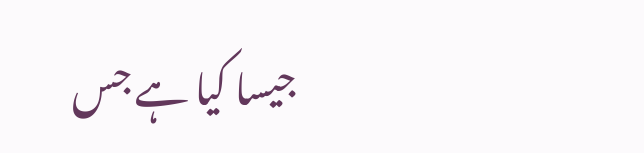جیسا کیا ہے جس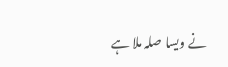نے ویسا صلہ ملا ہے